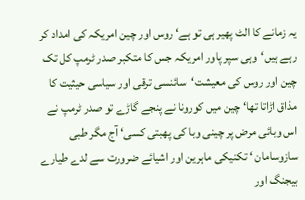یہ زمانے کا الٹ پھیر ہی تو ہے‘ روس اور چین امریکہ کی امداد کر رہے ہیں‘وہی سپر پاور امریکہ جس کا متکبر صدر ٹرمپ کل تک چین اور روس کی معیشت‘سائنسی ترقی اور سیاسی حیثیت کا مذاق اڑاتا تھا‘ چین میں کورونا نے پنجے گاڑے تو صدر ٹرمپ نے اس وبائی مرض پر چینی وبا کی پھبتی کسی‘ آج مگر طبی سازوسامان ‘ تکنیکی ماہرین اور اشیائے ضرورت سے لدے طیارے بیجنگ اور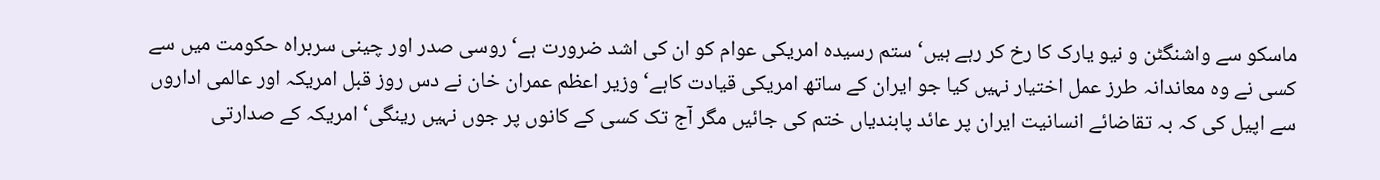ماسکو سے واشنگٹن و نیو یارک کا رخ کر رہے ہیں‘ ستم رسیدہ امریکی عوام کو ان کی اشد ضرورت ہے‘ روسی صدر اور چینی سربراہ حکومت میں سے کسی نے وہ معاندانہ طرز عمل اختیار نہیں کیا جو ایران کے ساتھ امریکی قیادت کاہے‘ وزیر اعظم عمران خان نے دس روز قبل امریکہ اور عالمی اداروں سے اپیل کی کہ بہ تقاضائے انسانیت ایران پر عائد پابندیاں ختم کی جائیں مگر آج تک کسی کے کانوں پر جوں نہیں رینگی‘ امریکہ کے صدارتی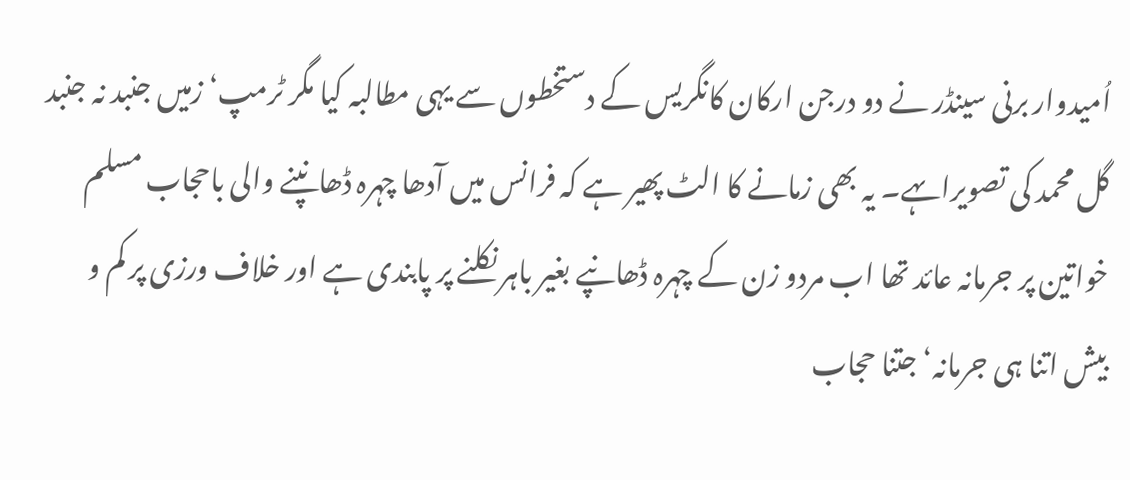اُمیدوار برنی سینڈر نے دو درجن ارکان کانگریس کے دستخطوں سے یہی مطالبہ کیا مگر ٹرمپ‘ زمیں جنبد نہ جنبد گل محمد کی تصویراںہے۔ یہ بھی زمانے کا الٹ پھیر ہے کہ فرانس میں آدھا چہرہ ڈھانپنے والی باحجاب مسلم خواتین پر جرمانہ عائد تھا اب مردو زن کے چہرہ ڈھانپے بغیر باہر نکلنے پر پابندی ہے اور خلاف ورزی پر کم و بیش اتنا ہی جرمانہ‘ جتنا حجاب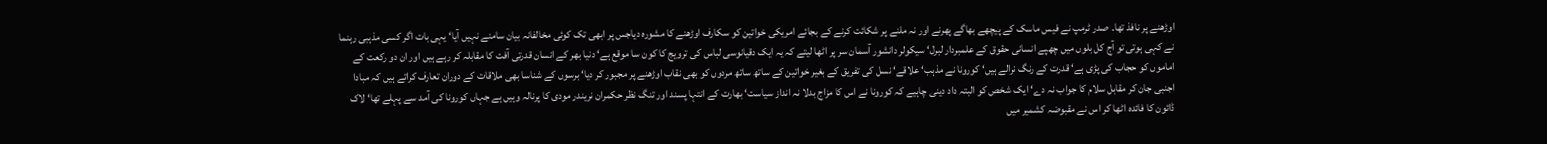اوڑھنے پر نافذ تھا۔ صدر ٹرمپ نے فیس ماسک کے پیچھے بھاگے پھرنے اور نہ ملنے پر شکائت کرنے کے بجائے امریکی خواتین کو سکارف اوڑھنے کا مشورہ دیاجس پر ابھی تک کوئی مخالفانہ بیان سامنے نہیں آیا‘ یہی بات اگر کسی مذہبی رہنما نے کہی ہوتی تو آج کل بلوں میں چھپے انسانی حقوق کے علمبردار لبرل‘ سیکولر دانشور آسمان سر پر اٹھا لیتے کہ یہ ایک دقیانوسی لباس کی ترویج کا کون سا موقع ہے‘ دنیا بھر کے انسان قدرتی آفت کا مقابلہ کر رہے ہیں اور ان دو رکعت کے اماموں کو حجاب کی پڑی ہے‘ قدرت کے رنگ نرالے ہیں‘ کورونا نے مذہب‘ علاقے‘ نسل کی تفریق کے بغیر خواتین کے ساتھ ساتھ مردوں کو بھی نقاب اوڑھنے پر مجبور کر دیا‘ برسوں کے شناسا بھی ملاقات کے دوران تعارف کراتے ہیں کہ مبادا اجنبی جان کر مقابل سلام کا جواب نہ دے‘ ایک شخص کو البتہ داد دینی چاہیے کہ کورونا نے اس کا مزاج بدلا نہ انداز سیاست‘ بھارت کے انتہا پسند اور تنگ نظر حکمران نریندر مودی کا پرنالہ وہیں ہے جہاں کورونا کی آمد سے پہلے تھا‘ لاک ڈائون کا فائدہ اٹھا کر اس نے مقبوضہ کشمیر میں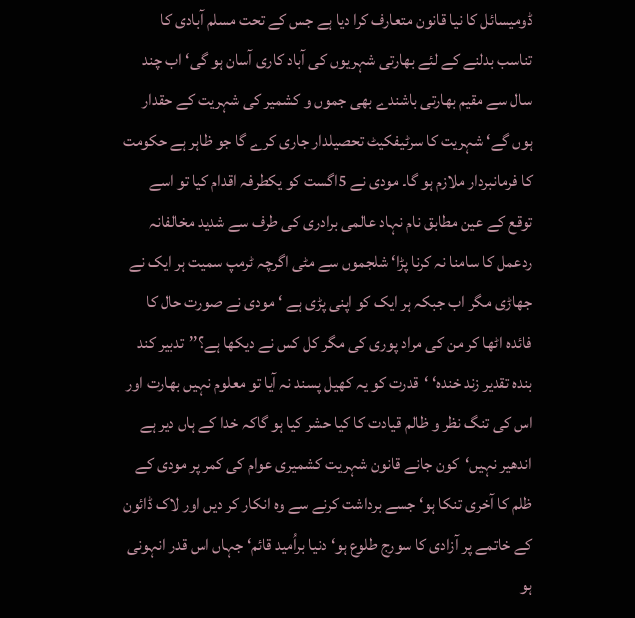ڈومیسائل کا نیا قانون متعارف کرا دیا ہے جس کے تحت مسلم آبادی کا تناسب بدلنے کے لئے بھارتی شہریوں کی آباد کاری آسان ہو گی‘ اب چند سال سے مقیم بھارتی باشندے بھی جموں و کشمیر کی شہریت کے حقدار ہوں گے‘ شہریت کا سرٹیفکیٹ تحصیلدار جاری کرے گا جو ظاہر ہے حکومت کا فرمانبردار ملازم ہو گا۔ مودی نے 5اگست کو یکطرفہ اقدام کیا تو اسے توقع کے عین مطابق نام نہاد عالمی برادری کی طرف سے شدید مخالفانہ ردعمل کا سامنا نہ کرنا پڑا‘ شلجموں سے مٹی اگرچہ ٹرمپ سمیت ہر ایک نے جھاڑی مگر اب جبکہ ہر ایک کو اپنی پڑی ہے ‘مودی نے صورت حال کا فائدہ اٹھا کر من کی مراد پوری کی مگر کل کس نے دیکھا ہے؟’’تدبیر کند بندہ تقدیر زند خندہ‘ ‘قدرت کو یہ کھیل پسند نہ آیا تو معلوم نہیں بھارت اور اس کی تنگ نظر و ظالم قیادت کا کیا حشر کیا ہو گاکہ خدا کے ہاں دیر ہے اندھیر نہیں‘کون جانے قانون شہریت کشمیری عوام کی کمر پر مودی کے ظلم کا آخری تنکا ہو‘ جسے برداشت کرنے سے وہ انکار کر دیں اور لاک ڈائون کے خاتمے پر آزادی کا سورج طلوع ہو‘ دنیا براُمید قائم‘ جہاں اس قدر انہونی ہو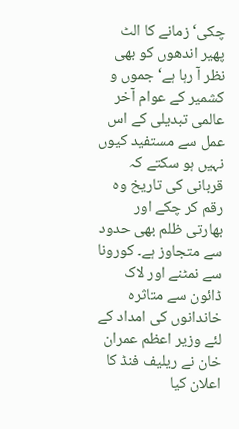چکی‘ زمانے کا الٹ پھیر اندھوں کو بھی نظر آ رہا ہے‘جموں و کشمیر کے عوام آخر عالمی تبدیلی کے اس عمل سے مستفید کیوں نہیں ہو سکتے کہ قربانی کی تاریخ وہ رقم کر چکے اور بھارتی ظلم بھی حدود سے متجاوز ہے۔ کورونا سے نمٹنے اور لاک ڈائون سے متاثرہ خاندانوں کی امداد کے لئے وزیر اعظم عمران خان نے ریلیف فنڈ کا اعلان کیا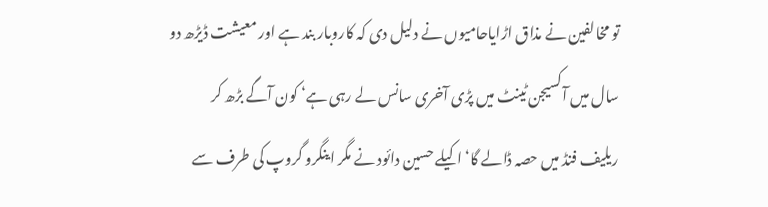تو مخالفین نے مذاق اڑایاحامیوں نے دلیل دی کہ کاروبار بند ہے اور معیشت ڈیڑھ دو سال میں آکسیجن ٹینٹ میں پڑی آخری سانس لے رہی ہے‘ کون آگے بڑھ کر ریلیف فنڈ میں حصہ ڈالے گا‘ اکیلے حسین دائود نے مگر اینگرو گروپ کی طرف سے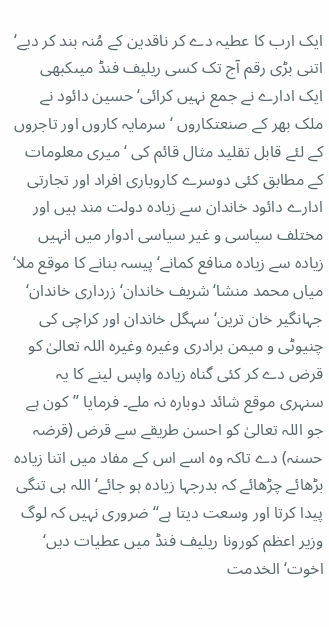ایک ارب کا عطیہ دے کر ناقدین کے مُنہ بند کر دیے‘ اتنی بڑی رقم آج تک کسی ریلیف فنڈ میںکبھی ایک ادارے نے جمع نہیں کرائی‘ حسین دائود نے ملک بھر کے صنعتکاروں ‘ سرمایہ کاروں اور تاجروں کے لئے قابل تقلید مثال قائم کی ‘ میری معلومات کے مطابق کئی دوسرے کاروباری افراد اور تجارتی ادارے دائود خاندان سے زیادہ دولت مند ہیں اور مختلف سیاسی و غیر سیاسی ادوار میں انہیں زیادہ سے زیادہ منافع کمانے‘ پیسہ بنانے کا موقع ملا‘ میاں محمد منشا‘ شریف خاندان‘ زرداری خاندان‘ جہانگیر خان ترین‘ سہگل خاندان اور کراچی کی چنیوٹی و میمن برادری وغیرہ وغیرہ اللہ تعالیٰ کو قرض دے کر کئی گناہ زیادہ واپس لینے کا یہ سنہری موقع شائد دوبارہ نہ ملے۔ فرمایا ’’کون ہے جو اللہ تعالیٰ کو احسن طریقے سے قرض (قرضہ حسنہ) دے تاکہ وہ اسے اس کے مفاد میں اتنا زیادہ بڑھائے چڑھائے کہ بدرجہا زیادہ ہو جائے‘ اللہ ہی تنگی پیدا کرتا اور وسعت دیتا ہے‘‘ ضروری نہیں کہ لوگ وزیر اعظم کورونا ریلیف فنڈ میں عطیات دیں‘ اخوت‘ الخدمت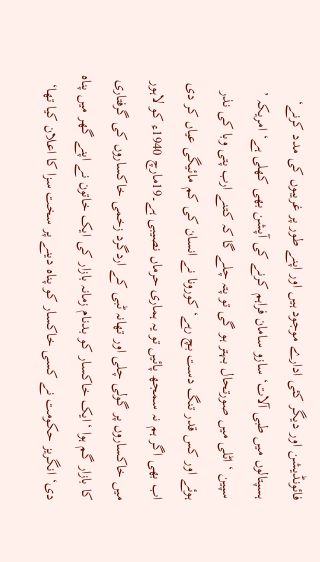فائونڈیشن اور دیگر کئی ادارے موجود ہیں اور اپنے طور پر غریبوں کی مدد کرنے‘ ہسپتالوں میں طبی آلات‘ سازو سامان فراہم کرنے کی آپشن بھی کھلی ہے‘ امریکہ ’ سپین ‘ اٹلی میں صورتحال بہتر ہو گی تو پتہ چلے گا کہ کتنے ارب پتی وبا کی نذر ہوئے اور کس قدر تنگ دست بچ رہے‘ کورونا نے انسان کی کم مائیگی عیاں کر دی اب بھی اگر ہم نہ سمجھ پائیں تو یہ ہماری حرماں نصیبی ہے۔19مارچ 1940ء کو لاہور میں خاکساروں پر گولی چلی اور تھانہ ٹبی کے اردگرد زخمی خاکساروں کی گرفتاری کا بازار گم ہوا ‘ایک خاکسار کو بدنام زمانہ بازار کی ایک خاتون نے اپنے گھر میں پناہ دی‘ انگریز حکومت نے کسی خاکسار کو پناہ دینے پر سخت سزا کا اعلان کیا تھا‘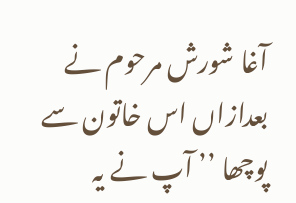آغا شورش مرحوم نے بعدازاں اس خاتون سے پوچھا ’’ آپ نے یہ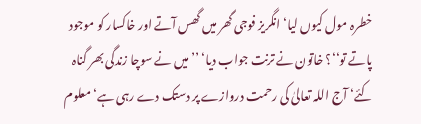خطرہ مول کیوں لیا‘ انگریز فوجی گھر میں گھس آتے اور خاکسار کو موجود پاتے تو‘‘؟ خاتون نے ترنت جواب دیا‘ ’’میں نے سوچا زندگی بھر گناہ کئے‘ آج اللہ تعالیٰ کی رحمت دروازے پر دستک دے رہی ہے‘ معلوم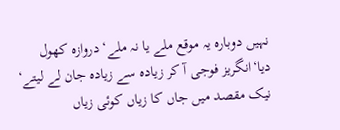نہیں دوبارہ یہ موقع ملے یا نہ ملے‘ دروازہ کھول دیا‘انگریز فوجی آ کر زیادہ سے زیادہ جان لے لیتے‘ نیک مقصد میں جاں کا زیاں کوئی زیاں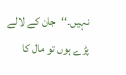نہیں۔‘‘جان کے لالے پڑے ہوں تو مال کا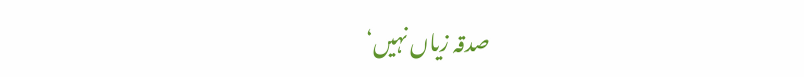صدقہ زیاں نہیں‘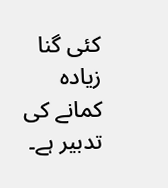کئی گنا زیادہ کمانے کی تدبیر ہے۔